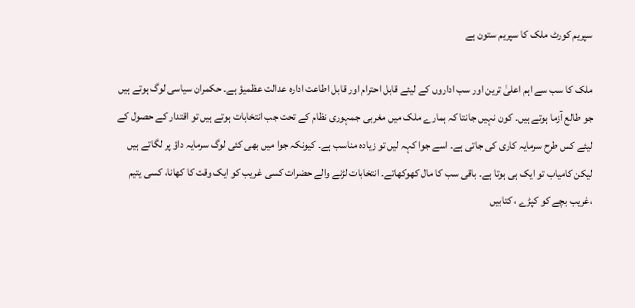سپریم کورٹ ملک کا سپریم ستون ہے

ملک کا سب سے اہم اعلیٰ ترین اور سب اداروں کے لیئے قابل احترام اور قابل اطاعت ادارہ عدالت عظمیؤ ہے۔ حکمران سیاسی لوگ ہوتے ہیں جو طالع آزما ہوتے ہیں۔ کون نہیں جانتا کہ ہمارے ملک میں مغربی جمہوری نظام کے تحت جب انتخابات ہوتے ہیں تو اقتدار کے حصول کے لیئے کس طرح سرمایہ کاری کی جاتی ہے۔ اسے جوا کہہ لیں تو زیادہ مناسب ہے۔ کیونکہ جوا میں بھی کئی لوگ سرمایہ داؤ پر لگاتے ہیں لیکن کامیاب تو ایک ہی ہوتا ہے۔ باقی سب کا مال کھوکھاتے۔ انتخابات لڑنے والے حضرات کسی غریب کو ایک وقت کا کھانا، کسی یتیم ،غریب بچے کو کپڑے ، کتابیں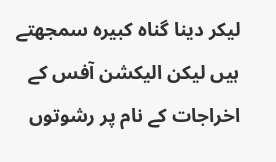لیکر دینا گناہ کبیرہ سمجھتے ہیں لیکن الیکشن آفس کے اخراجات کے نام پر رشوتوں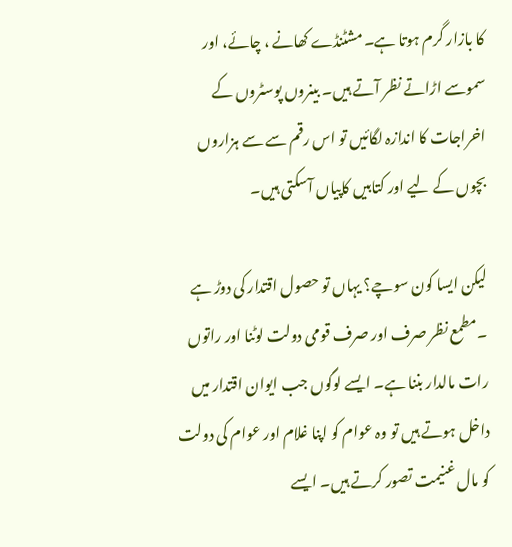کا بازار گرم ہوتا ہے۔ مشٹنڈے کھانے ، چائے، اور سموسے اڑاتے نظر آتے ہیں۔ بینروں پوسٹروں کے اخراجات کا اندازہ لگائیں تو اس رقم سے سے ہزاروں بچوں کے لیے اور کتابیں کاپیاں آسکتی ہیں۔

لیکن ایسا کون سوچے؟ یہاں تو حصول اقتدار کی دوڑ ہے ۔مطمع نظر صرف اور صرف قومی دولت لوٹنا اور راتوں رات مالدار بننا ہے۔ ایسے لوگوں جب ایوان اقتدار میں داخل ہوتے ہیں تو وہ عوام کو اپنا غلام اور عوام کی دولت کو مال غنیمت تصور کرتے ہیں۔ ایسے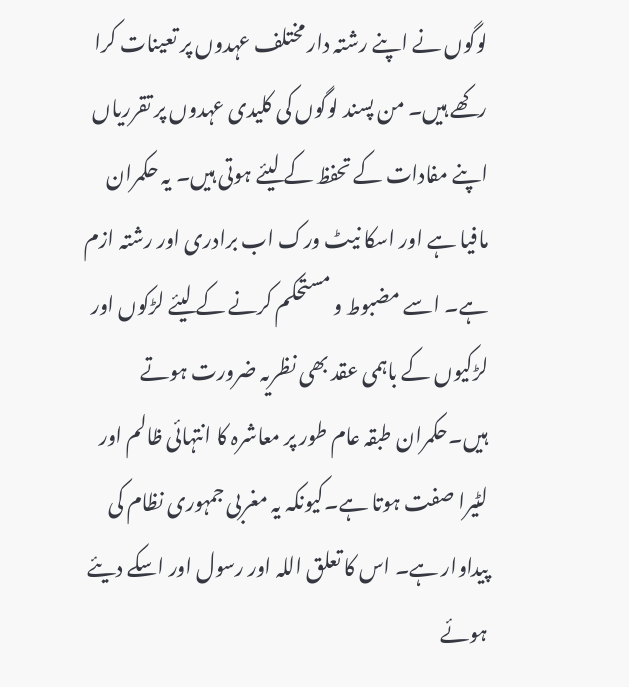لوگوں نے اپنے رشتہ دار مختلف عہدوں پر تعینات کرا رکھے ہیں۔ من پسند لوگوں کی کلیدی عہدوں پر تقرریاں اپنے مفادات کے تحفظ کے لیئے ہوتی ہیں۔ یہ حکمران مافیا ہے اور اسکا نیٹ ورک اب برادری اور رشتہ ازم ہے۔ اسے مضبوط و مستحکم کرنے کے لیئے لڑکوں اور لڑکیوں کے باہمی عقد بھی نظریہ ضرورت ہوتے ہیں۔حکمران طبقہ عام طور پر معاشرہ کا انتہائی ظالم اور لٹیرا صفت ہوتا ہے۔کیونکہ یہ مغربی جمہوری نظام کی پیداوار ہے۔ اس کا تعلق اللہ اور رسول اور اسکے دیئے ہوئے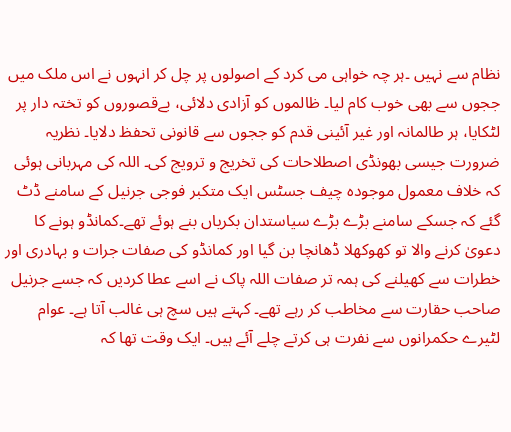نظام سے نہیں ۔ہر چہ خواہی می کرد کے اصولوں پر چل کر انہوں نے اس ملک میں ججوں سے بھی خوب کام لیا۔ ظالموں کو آزادی دلائی، بےقصوروں کو تختہ دار پر لٹکایا، ہر طالمانہ اور غیر آئینی قدم کو ججوں سے قانونی تحفظ دلایا۔ نظریہ ضرورت جیسی بھونڈی اصطلاحات کی تخریج و ترویج کی۔ اللہ کی مہربانی ہوئی کہ خلاف معمول موجودہ چیف جسٹس ایک متکبر فوجی جرنیل کے سامنے ڈٹ گئے کہ جسکے سامنے بڑے بڑے سیاستدان بکریاں بنے ہوئے تھے۔کمانڈو ہونے کا دعویٰ کرنے والا تو کھوکھلا ڈھانچا بن گیا اور کمانڈو کی صفات جرات و بہادری اور خطرات سے کھیلنے کی ہمہ تر صفات اللہ پاک نے اسے عطا کردیں کہ جسے جرنیل صاحب حقارت سے مخاطب کر رہے تھے۔ کہتے ہیں سچ ہی غالب آتا ہے۔ عوام لٹیرے حکمرانوں سے نفرت ہی کرتے چلے آئے ہیں۔ ایک وقت تھا کہ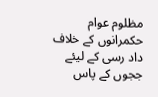مظلوم عوام حکمرانوں کے خلاف داد رسی کے لیئے ججوں کے پاس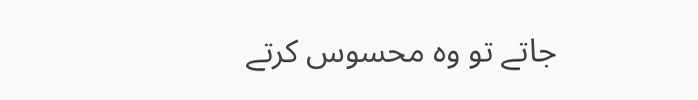جاتے تو وہ محسوس کرتے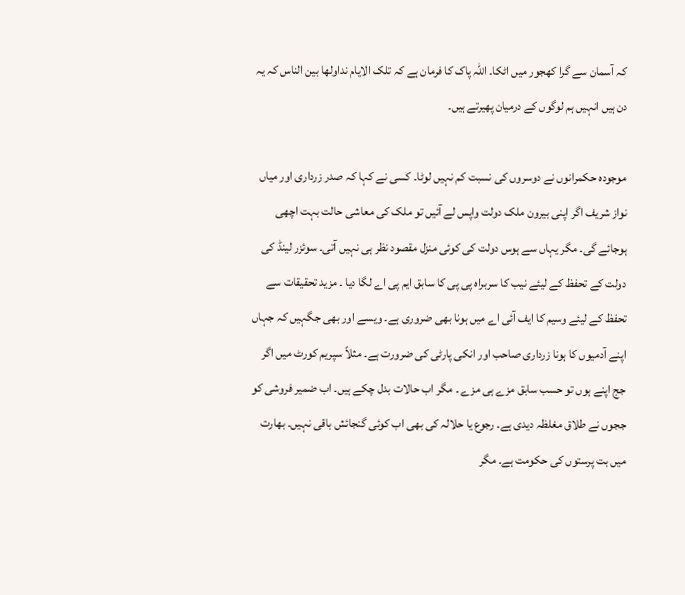کہ آسمان سے گرا کھجور میں اٹکا۔ اللہ پاک کا فرمان ہے کہ تلک الایام نداولھا بین الناس کہ یہ دن ہیں انہیں ہم لوگوں کے درمیان پھیرتے ہیں۔

موجودہ حکمرانوں نے دوسروں کی نسبت کم نہیں لوٹا۔ کسی نے کہا کہ صدر زرداری اور میاں نواز شریف اگر اپنی بیرون ملک دولت واپس لے آئیں تو ملک کی معاشی حالت بہت اچھی ہوجائے گی۔ مگر یہاں سے ہوس دولت کی کوئی منزل مقصود نظر ہی نہیں آتی۔ سوئزر لینڈ کی دولت کے تحفظ کے لیئے نیب کا سربراہ پی پی کا سابق ایم پی اے لگا دیا ۔ مزید تحقیقات سے تحفظ کے لیئے وسیم کا ایف آئی اے میں ہونا بھی ضروری ہے۔ ویسے اور بھی جگہیں کہ جہاں اپنے آدمیوں کا ہونا زرداری صاحب اور انکی پارٹی کی ضرورت ہے۔ مثلاً سپریم کورٹ میں اگر جج اپنے ہوں تو حسب سابق مزے ہی مزے ۔ مگر اب حالات بدل چکے ہیں۔ اب ضمیر فروشی کو ججوں نے طلاق مغلظہ دیدی ہے۔ رجوع یا حلالہ کی بھی اب کوئی گنجائش باقی نہیں۔ بھارت میں بت پرستوں کی حکومت ہے۔ مگر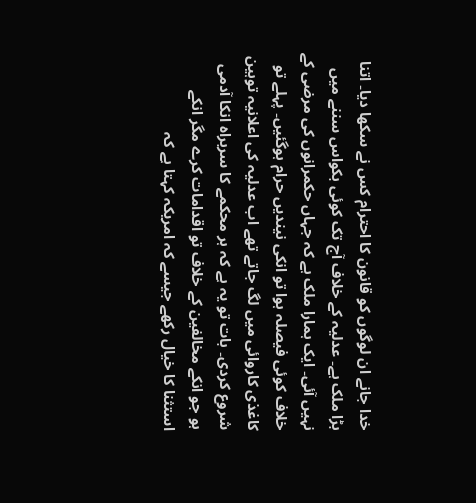خدا جانے ان لوگوں کو قانون کا احترام کس نے سکھا دیا۔ اتنا بڑا ملک ہے۔ عدلیہ کے خلاف آج تک کوئی بکواس سننے میں نہیں آئی۔ ایک ہمارا ملک ہے کہ جہاں حکمرانوں کی مرضی کے خلاف کوئی فیصلہ ہوا تو انکی نیندیں حرام ہوگئیں۔ پہلے تو کاغذی کاروائی میں لگ جاتے تھے اب عدلیہ کی اعلانیہ توہین شروع کردی۔ بات تو یہ ہے کہ ہر محکمے کا سربراہ انکا آدمی ہو جو انکے مخالفین کے خلاف تو اقدامات کرے مگر انکے استثنا کا خیال رکھے جیسے کہ امریکہ کہتا ہے کہ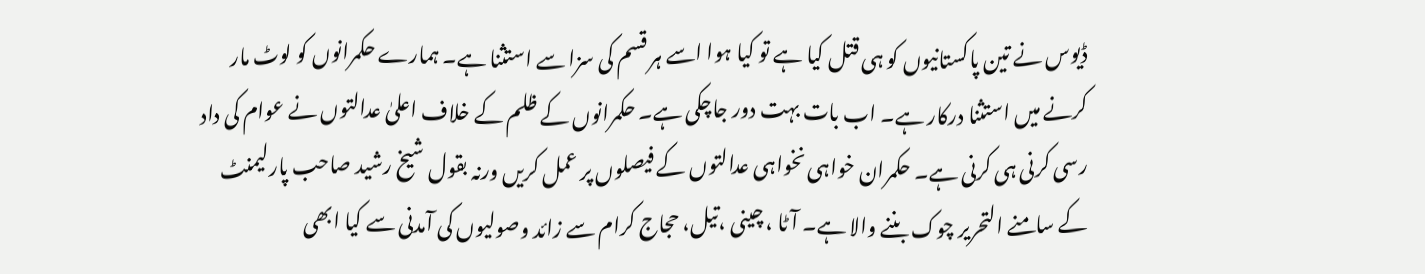ڈیوس نے تین پاکستانیوں کو ہی قتل کیا ہے تو کیا ہوا اسے ہر قسم کی سزا سے استثنا ہے۔ ہمارے حکمرانوں کو لوٹ مار کرنے میں استثنا درکار ہے۔ اب بات بہت دور جاچکی ہے۔ حکمرانوں کے ظلم کے خلاف اعلیٰ عدالتوں نے عوام کی داد رسی کرنی ہی کرنی ہے۔ حکمران خواہی نخواہی عدالتوں کے فیصلوں پر عمل کریں ورنہ بقول شیخ رشید صاحب پارلیمنٹ کے سامنے التحریر چوک بننے والا ہے۔ آٹا ، چینی ،تیل، حجاج کرام سے زائد وصولیوں کی آمدنی سے کیا ابھی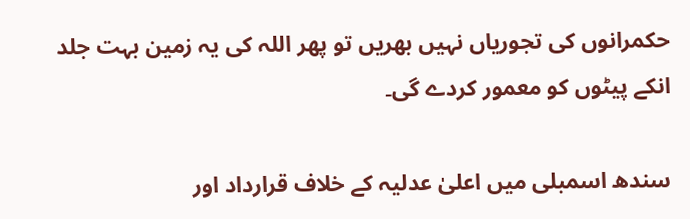حکمرانوں کی تجوریاں نہیں بھریں تو پھر اللہ کی یہ زمین بہت جلد انکے پیٹوں کو معمور کردے گی۔

سندھ اسمبلی میں اعلیٰ عدلیہ کے خلاف قرارداد اور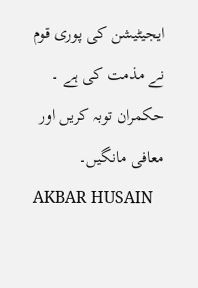ایجیٹیشن کی پوری قوم نے مذمت کی ہے ۔ حکمران توبہ کریں اور معافی مانگیں۔
AKBAR HUSAIN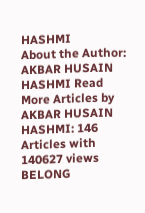HASHMI
About the Author: AKBAR HUSAIN HASHMI Read More Articles by AKBAR HUSAIN HASHMI: 146 Articles with 140627 views BELONG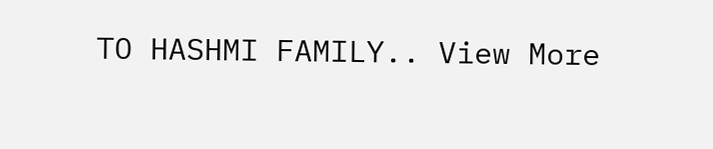TO HASHMI FAMILY.. View More